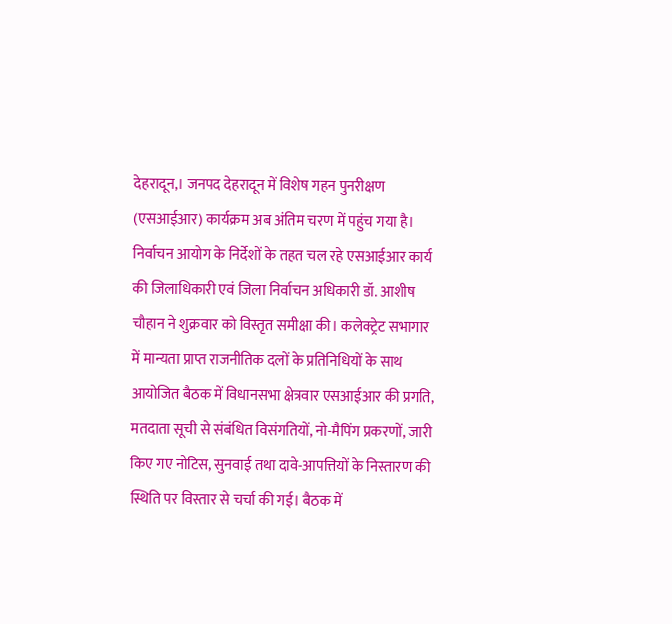देहरादून,। जनपद देहरादून में विशेष गहन पुनरीक्षण (एसआईआर) कार्यक्रम अब अंतिम चरण में पहुंच गया है। निर्वाचन आयोग के निर्देशों के तहत चल रहे एसआईआर कार्य की जिलाधिकारी एवं जिला निर्वाचन अधिकारी डॉ. आशीष चौहान ने शुक्रवार को विस्तृत समीक्षा की। कलेक्ट्रेट सभागार में मान्यता प्राप्त राजनीतिक दलों के प्रतिनिधियों के साथ आयोजित बैठक में विधानसभा क्षेत्रवार एसआईआर की प्रगति, मतदाता सूची से संबंधित विसंगतियों, नो-मैपिंग प्रकरणों, जारी किए गए नोटिस, सुनवाई तथा दावे-आपत्तियों के निस्तारण की स्थिति पर विस्तार से चर्चा की गई। बैठक में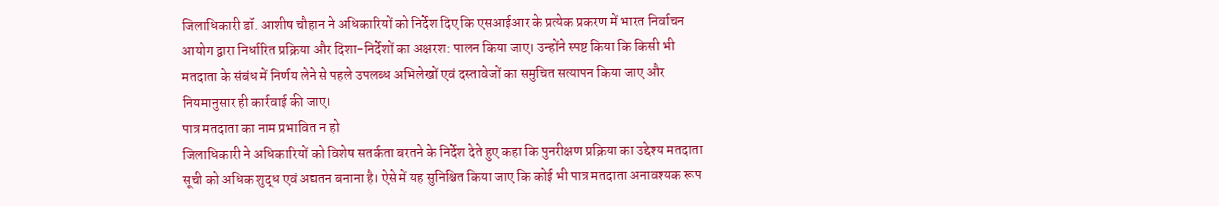जिलाधिकारी डॉ. आशीष चौहान ने अधिकारियों को निर्देश दिए कि एसआईआर के प्रत्येक प्रकरण में भारत निर्वाचन आयोग द्वारा निर्धारित प्रक्रिया और दिशा-निर्देशों का अक्षरश: पालन किया जाए। उन्होंने स्पष्ट किया कि किसी भी मतदाता के संबंध में निर्णय लेने से पहले उपलब्ध अभिलेखों एवं दस्तावेजों का समुचित सत्यापन किया जाए और नियमानुसार ही कार्रवाई की जाए।
पात्र मतदाता का नाम प्रभावित न हो
जिलाधिकारी ने अधिकारियों को विशेष सतर्कता बरतने के निर्देश देते हुए कहा कि पुनरीक्षण प्रक्रिया का उद्देश्य मतदाता सूची को अधिक शुद्ध एवं अद्यतन बनाना है। ऐसे में यह सुनिश्चित किया जाए कि कोई भी पात्र मतदाता अनावश्यक रूप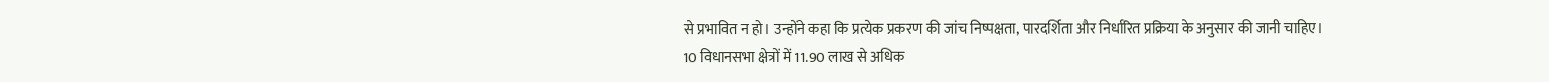से प्रभावित न हो। उन्होंने कहा कि प्रत्येक प्रकरण की जांच निष्पक्षता, पारदर्शिता और निर्धारित प्रक्रिया के अनुसार की जानी चाहिए।
10 विधानसभा क्षेत्रों में 11.90 लाख से अधिक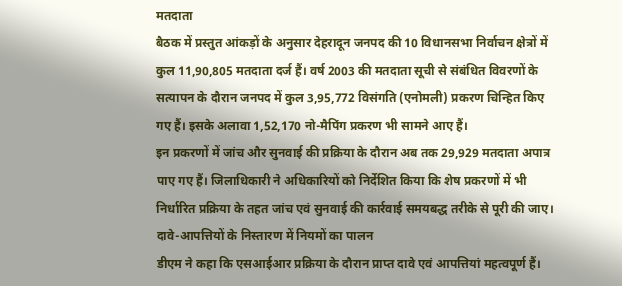मतदाता
बैठक में प्रस्तुत आंकड़ों के अनुसार देहरादून जनपद की 10 विधानसभा निर्वाचन क्षेत्रों में कुल 11,90,805 मतदाता दर्ज हैं। वर्ष 2003 की मतदाता सूची से संबंधित विवरणों के सत्यापन के दौरान जनपद में कुल 3,95,772 विसंगति (एनोमली) प्रकरण चिन्हित किए गए हैं। इसके अलावा 1,52,170 नो-मैपिंग प्रकरण भी सामने आए हैं।
इन प्रकरणों में जांच और सुनवाई की प्रक्रिया के दौरान अब तक 29,929 मतदाता अपात्र पाए गए हैं। जिलाधिकारी ने अधिकारियों को निर्देशित किया कि शेष प्रकरणों में भी निर्धारित प्रक्रिया के तहत जांच एवं सुनवाई की कार्रवाई समयबद्ध तरीके से पूरी की जाए।
दावे-आपत्तियों के निस्तारण में नियमों का पालन
डीएम ने कहा कि एसआईआर प्रक्रिया के दौरान प्राप्त दावे एवं आपत्तियां महत्वपूर्ण हैं।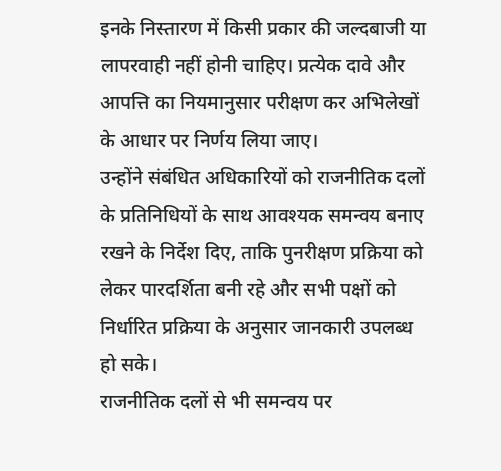इनके निस्तारण में किसी प्रकार की जल्दबाजी या लापरवाही नहीं होनी चाहिए। प्रत्येक दावे और आपत्ति का नियमानुसार परीक्षण कर अभिलेखों के आधार पर निर्णय लिया जाए।
उन्होंने संबंधित अधिकारियों को राजनीतिक दलों के प्रतिनिधियों के साथ आवश्यक समन्वय बनाए रखने के निर्देश दिए, ताकि पुनरीक्षण प्रक्रिया को लेकर पारदर्शिता बनी रहे और सभी पक्षों को निर्धारित प्रक्रिया के अनुसार जानकारी उपलब्ध हो सके।
राजनीतिक दलों से भी समन्वय पर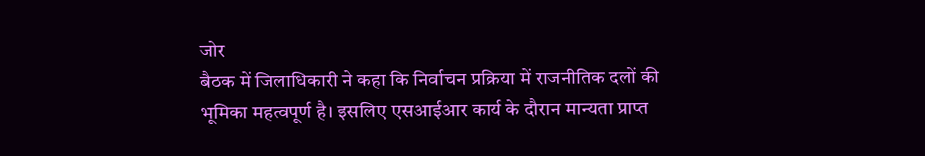जोर
बैठक में जिलाधिकारी ने कहा कि निर्वाचन प्रक्रिया में राजनीतिक दलों की भूमिका महत्वपूर्ण है। इसलिए एसआईआर कार्य के दौरान मान्यता प्राप्त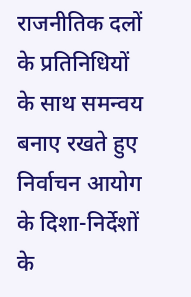राजनीतिक दलों के प्रतिनिधियों के साथ समन्वय बनाए रखते हुए निर्वाचन आयोग के दिशा-निर्देशों के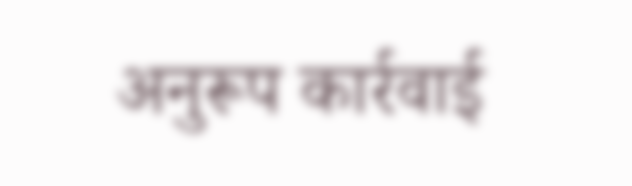अनुरूप कार्रवाई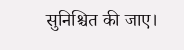सुनिश्चित की जाए।